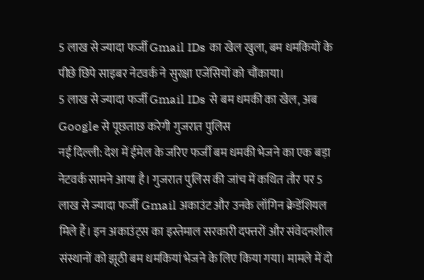5 लाख से ज्यादा फर्जी Gmail IDs का खेल खुला, बम धमकियों के पीछे छिपे साइबर नेटवर्क ने सुरक्षा एजेंसियों को चौंकाया।
5 लाख से ज्यादा फर्जी Gmail IDs से बम धमकी का खेल, अब Google से पूछताछ करेगी गुजरात पुलिस
नई दिल्ली: देश में ईमेल के जरिए फर्जी बम धमकी भेजने का एक बड़ा नेटवर्क सामने आया है। गुजरात पुलिस की जांच में कथित तौर पर 5 लाख से ज्यादा फर्जी Gmail अकाउंट और उनके लॉगिन क्रेडेंशियल मिले हैं। इन अकाउंट्स का इस्तेमाल सरकारी दफ्तरों और संवेदनशील संस्थानों को झूठी बम धमकियां भेजने के लिए किया गया। मामले में दो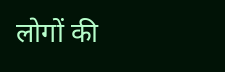लोगों की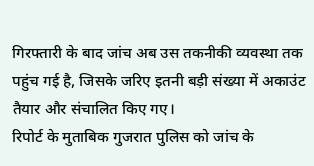गिरफ्तारी के बाद जांच अब उस तकनीकी व्यवस्था तक पहुंच गई है, जिसके जरिए इतनी बड़ी संख्या में अकाउंट तैयार और संचालित किए गए।
रिपोर्ट के मुताबिक गुजरात पुलिस को जांच के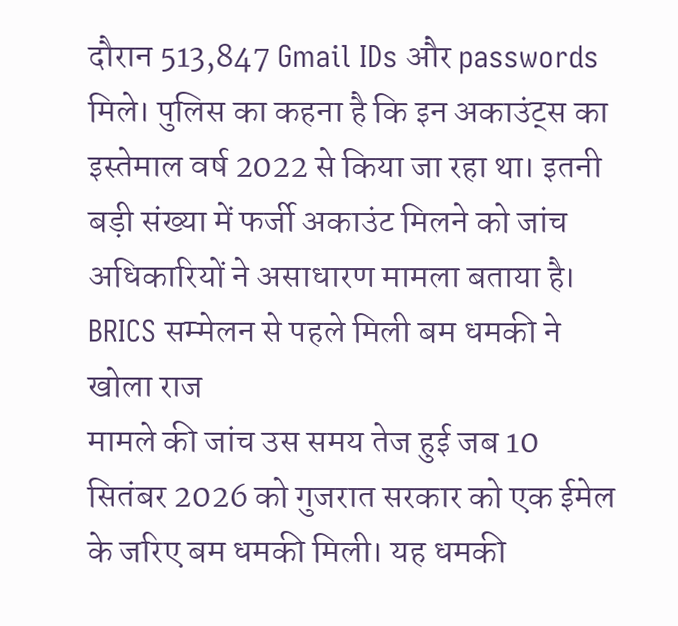दौरान 513,847 Gmail IDs और passwords मिले। पुलिस का कहना है कि इन अकाउंट्स का इस्तेमाल वर्ष 2022 से किया जा रहा था। इतनी बड़ी संख्या में फर्जी अकाउंट मिलने को जांच अधिकारियों ने असाधारण मामला बताया है।
BRICS सम्मेलन से पहले मिली बम धमकी ने खोला राज
मामले की जांच उस समय तेज हुई जब 10 सितंबर 2026 को गुजरात सरकार को एक ईमेल के जरिए बम धमकी मिली। यह धमकी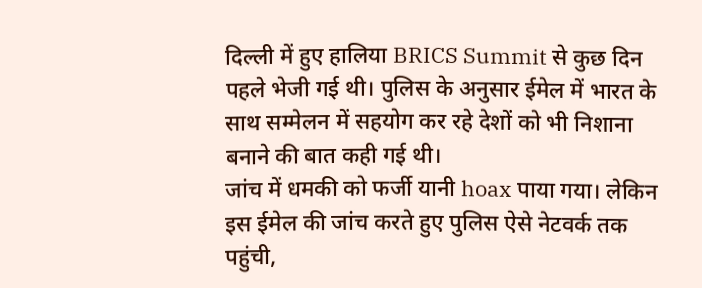दिल्ली में हुए हालिया BRICS Summit से कुछ दिन पहले भेजी गई थी। पुलिस के अनुसार ईमेल में भारत के साथ सम्मेलन में सहयोग कर रहे देशों को भी निशाना बनाने की बात कही गई थी।
जांच में धमकी को फर्जी यानी hoax पाया गया। लेकिन इस ईमेल की जांच करते हुए पुलिस ऐसे नेटवर्क तक पहुंची,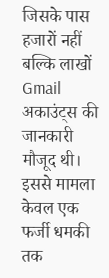जिसके पास हजारों नहीं बल्कि लाखों Gmail अकाउंट्स की जानकारी मौजूद थी।
इससे मामला केवल एक फर्जी धमकी तक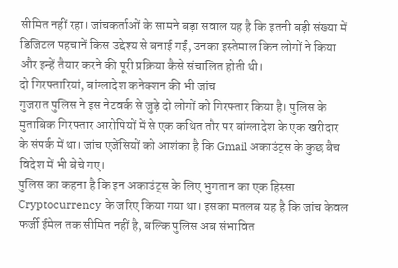सीमित नहीं रहा। जांचकर्ताओं के सामने बड़ा सवाल यह है कि इतनी बड़ी संख्या में डिजिटल पहचानें किस उद्देश्य से बनाई गईं, उनका इस्तेमाल किन लोगों ने किया और इन्हें तैयार करने की पूरी प्रक्रिया कैसे संचालित होती थी।
दो गिरफ्तारियां, बांग्लादेश कनेक्शन की भी जांच
गुजरात पुलिस ने इस नेटवर्क से जुड़े दो लोगों को गिरफ्तार किया है। पुलिस के मुताबिक गिरफ्तार आरोपियों में से एक कथित तौर पर बांग्लादेश के एक खरीदार के संपर्क में था। जांच एजेंसियों को आशंका है कि Gmail अकाउंट्स के कुछ बैच विदेश में भी बेचे गए।
पुलिस का कहना है कि इन अकाउंट्स के लिए भुगतान का एक हिस्सा Cryptocurrency के जरिए किया गया था। इसका मतलब यह है कि जांच केवल फर्जी ईमेल तक सीमित नहीं है, बल्कि पुलिस अब संभावित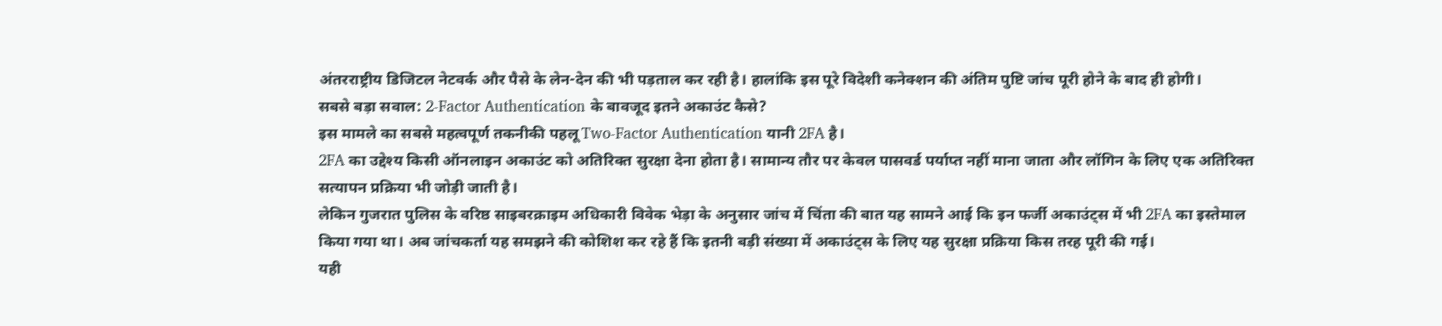अंतरराष्ट्रीय डिजिटल नेटवर्क और पैसे के लेन-देन की भी पड़ताल कर रही है। हालांकि इस पूरे विदेशी कनेक्शन की अंतिम पुष्टि जांच पूरी होने के बाद ही होगी।
सबसे बड़ा सवाल: 2-Factor Authentication के बावजूद इतने अकाउंट कैसे?
इस मामले का सबसे महत्वपूर्ण तकनीकी पहलू Two-Factor Authentication यानी 2FA है।
2FA का उद्देश्य किसी ऑनलाइन अकाउंट को अतिरिक्त सुरक्षा देना होता है। सामान्य तौर पर केवल पासवर्ड पर्याप्त नहीं माना जाता और लॉगिन के लिए एक अतिरिक्त सत्यापन प्रक्रिया भी जोड़ी जाती है।
लेकिन गुजरात पुलिस के वरिष्ठ साइबरक्राइम अधिकारी विवेक भेड़ा के अनुसार जांच में चिंता की बात यह सामने आई कि इन फर्जी अकाउंट्स में भी 2FA का इस्तेमाल किया गया था। अब जांचकर्ता यह समझने की कोशिश कर रहे हैं कि इतनी बड़ी संख्या में अकाउंट्स के लिए यह सुरक्षा प्रक्रिया किस तरह पूरी की गई।
यही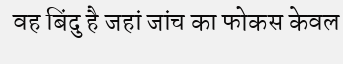वह बिंदु है जहां जांच का फोकस केवल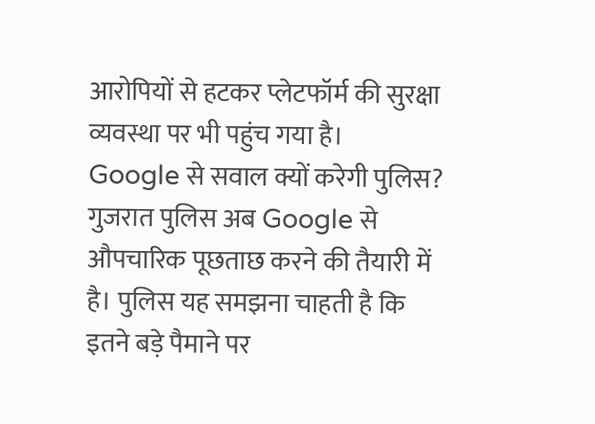आरोपियों से हटकर प्लेटफॉर्म की सुरक्षा व्यवस्था पर भी पहुंच गया है।
Google से सवाल क्यों करेगी पुलिस?
गुजरात पुलिस अब Google से औपचारिक पूछताछ करने की तैयारी में है। पुलिस यह समझना चाहती है कि इतने बड़े पैमाने पर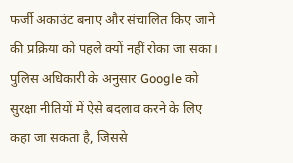फर्जी अकाउंट बनाए और संचालित किए जाने की प्रक्रिया को पहले क्यों नहीं रोका जा सका।
पुलिस अधिकारी के अनुसार Google को सुरक्षा नीतियों में ऐसे बदलाव करने के लिए कहा जा सकता है, जिससे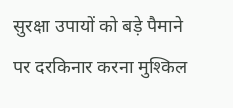सुरक्षा उपायों को बड़े पैमाने पर दरकिनार करना मुश्किल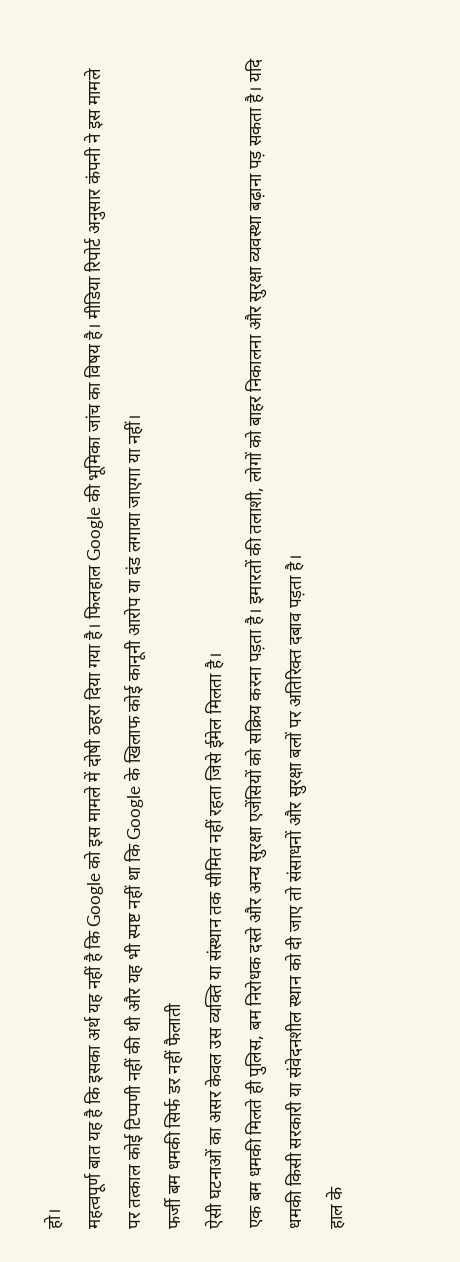हो।
महत्वपूर्ण बात यह है कि इसका अर्थ यह नहीं है कि Google को इस मामले में दोषी ठहरा दिया गया है। फिलहाल Google की भूमिका जांच का विषय है। मीडिया रिपोर्ट अनुसार कंपनी ने इस मामले पर तत्काल कोई टिप्पणी नहीं की थी और यह भी स्पष्ट नहीं था कि Google के खिलाफ कोई कानूनी आरोप या दंड लगाया जाएगा या नहीं।
फर्जी बम धमकी सिर्फ डर नहीं फैलाती
ऐसी घटनाओं का असर केवल उस व्यक्ति या संस्थान तक सीमित नहीं रहता जिसे ईमेल मिलता है।
एक बम धमकी मिलते ही पुलिस, बम निरोधक दस्ते और अन्य सुरक्षा एजेंसियों को सक्रिय करना पड़ता है। इमारतों की तलाशी, लोगों को बाहर निकालना और सुरक्षा व्यवस्था बढ़ाना पड़ सकता है। यदि धमकी किसी सरकारी या संवेदनशील स्थान को दी जाए तो संसाधनों और सुरक्षा बलों पर अतिरिक्त दबाव पड़ता है।
हाल के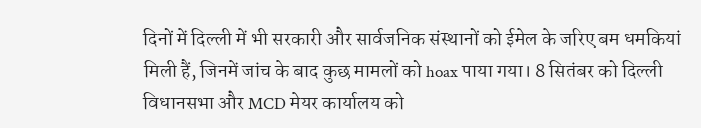दिनों में दिल्ली में भी सरकारी और सार्वजनिक संस्थानों को ईमेल के जरिए बम धमकियां मिली हैं, जिनमें जांच के बाद कुछ मामलों को hoax पाया गया। 8 सितंबर को दिल्ली विधानसभा और MCD मेयर कार्यालय को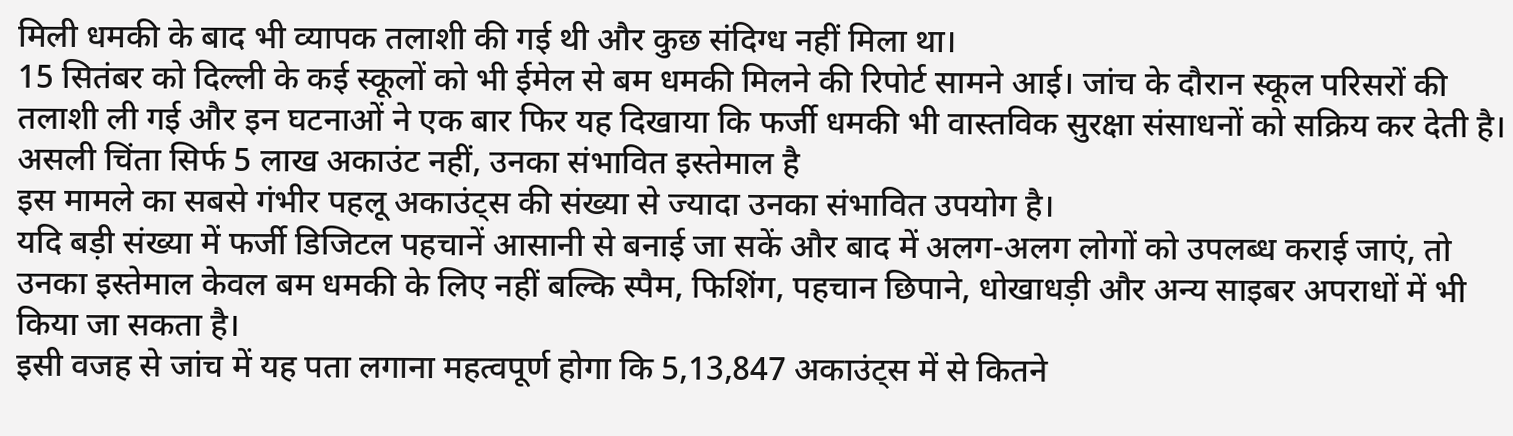मिली धमकी के बाद भी व्यापक तलाशी की गई थी और कुछ संदिग्ध नहीं मिला था।
15 सितंबर को दिल्ली के कई स्कूलों को भी ईमेल से बम धमकी मिलने की रिपोर्ट सामने आई। जांच के दौरान स्कूल परिसरों की तलाशी ली गई और इन घटनाओं ने एक बार फिर यह दिखाया कि फर्जी धमकी भी वास्तविक सुरक्षा संसाधनों को सक्रिय कर देती है।
असली चिंता सिर्फ 5 लाख अकाउंट नहीं, उनका संभावित इस्तेमाल है
इस मामले का सबसे गंभीर पहलू अकाउंट्स की संख्या से ज्यादा उनका संभावित उपयोग है।
यदि बड़ी संख्या में फर्जी डिजिटल पहचानें आसानी से बनाई जा सकें और बाद में अलग-अलग लोगों को उपलब्ध कराई जाएं, तो उनका इस्तेमाल केवल बम धमकी के लिए नहीं बल्कि स्पैम, फिशिंग, पहचान छिपाने, धोखाधड़ी और अन्य साइबर अपराधों में भी किया जा सकता है।
इसी वजह से जांच में यह पता लगाना महत्वपूर्ण होगा कि 5,13,847 अकाउंट्स में से कितने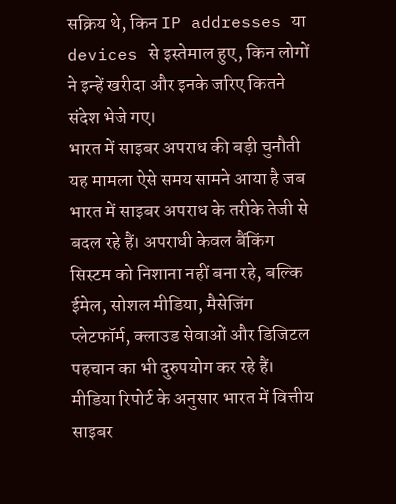सक्रिय थे, किन IP addresses या devices से इस्तेमाल हुए, किन लोगों ने इन्हें खरीदा और इनके जरिए कितने संदेश भेजे गए।
भारत में साइबर अपराध की बड़ी चुनौती
यह मामला ऐसे समय सामने आया है जब भारत में साइबर अपराध के तरीके तेजी से बदल रहे हैं। अपराधी केवल बैंकिंग सिस्टम को निशाना नहीं बना रहे, बल्कि ईमेल, सोशल मीडिया, मैसेजिंग प्लेटफॉर्म, क्लाउड सेवाओं और डिजिटल पहचान का भी दुरुपयोग कर रहे हैं।
मीडिया रिपोर्ट के अनुसार भारत में वित्तीय साइबर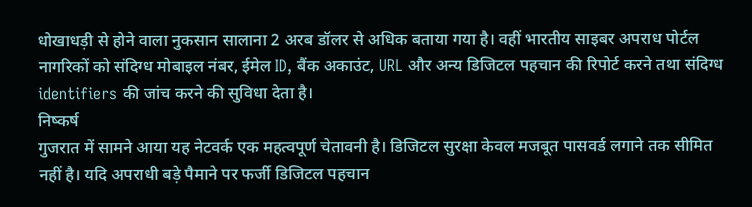धोखाधड़ी से होने वाला नुकसान सालाना 2 अरब डॉलर से अधिक बताया गया है। वहीं भारतीय साइबर अपराध पोर्टल नागरिकों को संदिग्ध मोबाइल नंबर, ईमेल ID, बैंक अकाउंट, URL और अन्य डिजिटल पहचान की रिपोर्ट करने तथा संदिग्ध identifiers की जांच करने की सुविधा देता है।
निष्कर्ष
गुजरात में सामने आया यह नेटवर्क एक महत्वपूर्ण चेतावनी है। डिजिटल सुरक्षा केवल मजबूत पासवर्ड लगाने तक सीमित नहीं है। यदि अपराधी बड़े पैमाने पर फर्जी डिजिटल पहचान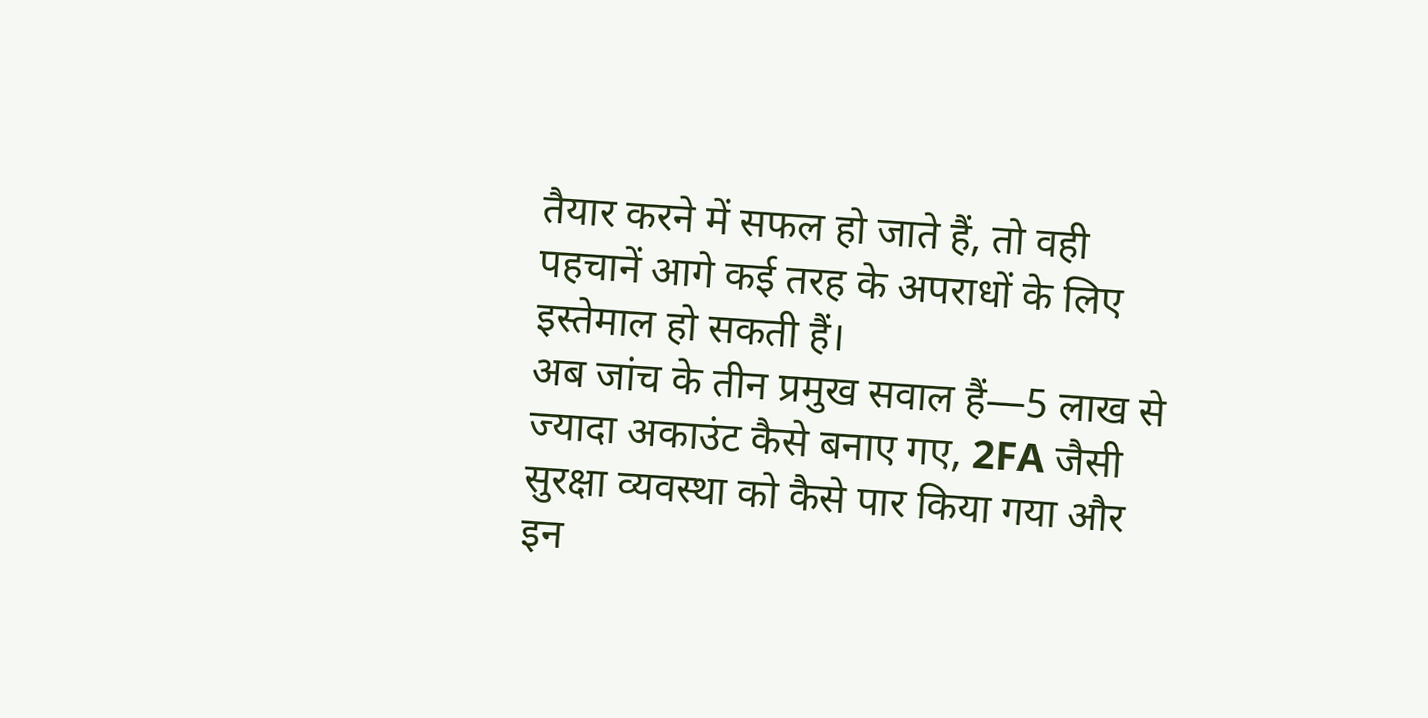तैयार करने में सफल हो जाते हैं, तो वही पहचानें आगे कई तरह के अपराधों के लिए इस्तेमाल हो सकती हैं।
अब जांच के तीन प्रमुख सवाल हैं—5 लाख से ज्यादा अकाउंट कैसे बनाए गए, 2FA जैसी सुरक्षा व्यवस्था को कैसे पार किया गया और इन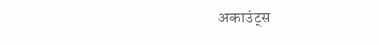अकाउंट्स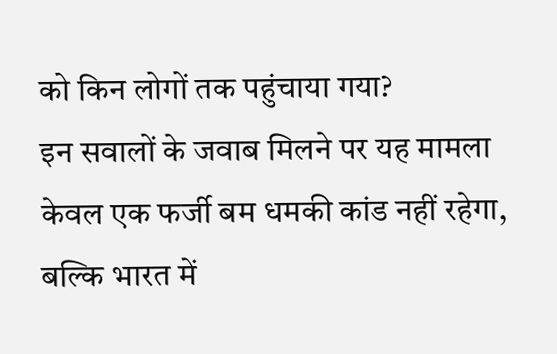को किन लोगों तक पहुंचाया गया?
इन सवालों के जवाब मिलने पर यह मामला केवल एक फर्जी बम धमकी कांड नहीं रहेगा, बल्कि भारत में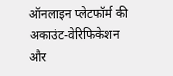ऑनलाइन प्लेटफॉर्म की अकाउंट-वेरिफिकेशन और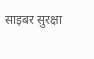साइबर सुरक्षा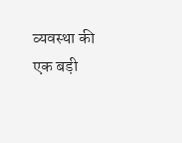व्यवस्था की एक बड़ी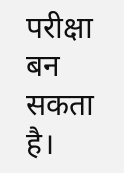परीक्षा बन सकता है।